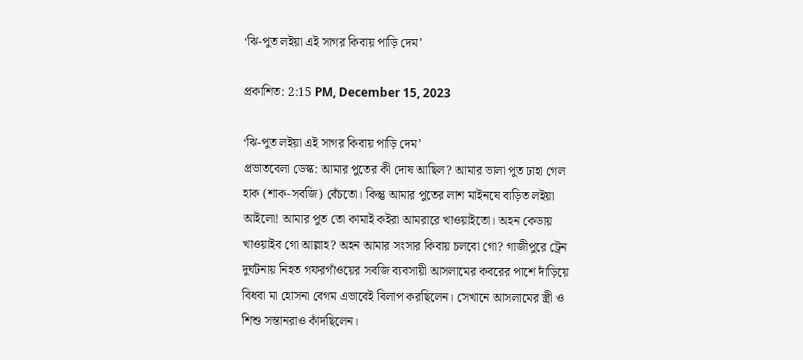‘ঝি-পুত লইয়া এই সাগর কিবায় পাড়ি দেম’

প্রকাশিত: 2:15 PM, December 15, 2023

‘ঝি-পুত লইয়া এই সাগর কিবায় পাড়ি দেম’
প্রভাতবেলা ডেস্ক: আমার পুতের কী দোষ আছিল? আমার ভালা পুত ঢাহা গেল হাক (শাক-সবজি) বেঁচতো। কিন্তু আমার পুতের লাশ মাইনষে বাড়িত লইয়া আইলো! আমার পুত তো কামাই কইরা আমরারে খাওয়াইতো। অহন কেডায় খাওয়াইব গো আল্লাহ? অহন আমার সংসার কিবায় চলবো গো? গাজীপুরে ট্রেন দুর্ঘটনায় নিহত গফরগাঁওয়ের সবজি ব্যবসায়ী আসলামের কবরের পাশে দাঁড়িয়ে বিধবা মা হোসনা বেগম এভাবেই বিলাপ করছিলেন। সেখানে আসলামের স্ত্রী ও শিশু সন্তানরাও কাঁদছিলেন।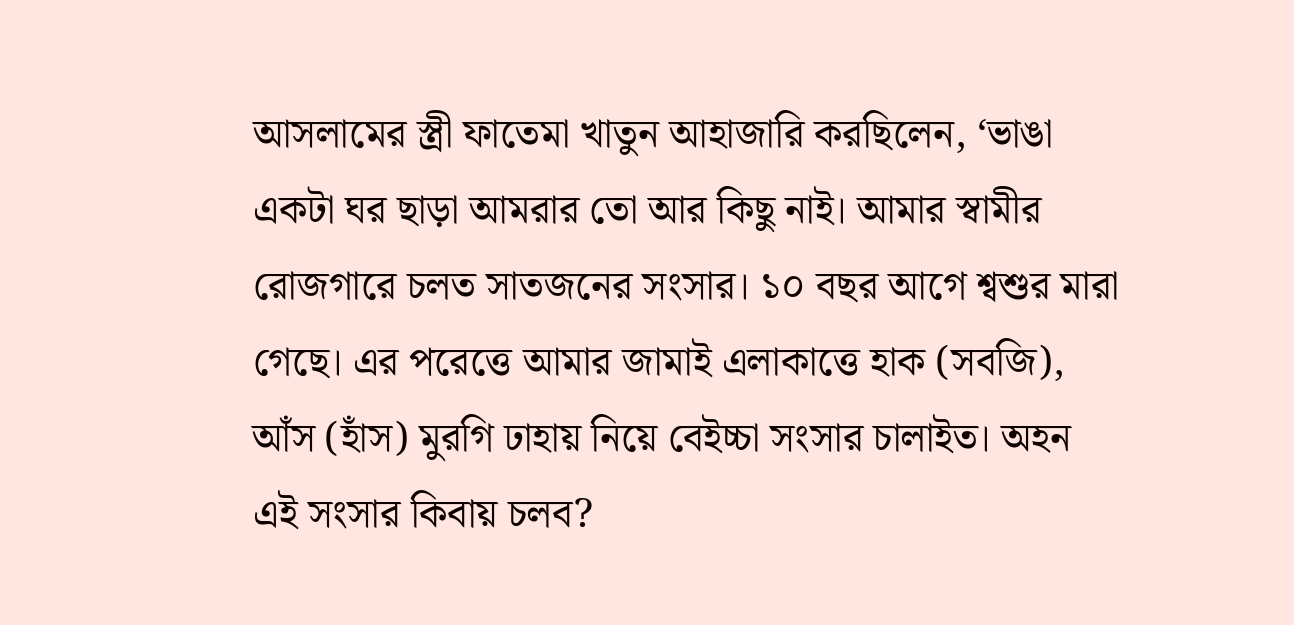আসলামের স্ত্রী ফাতেমা খাতুন আহাজারি করছিলেন, ‘ভাঙা একটা ঘর ছাড়া আমরার তো আর কিছু নাই। আমার স্বামীর রোজগারে চলত সাতজনের সংসার। ১০ বছর আগে শ্বশুর মারা গেছে। এর পরেত্তে আমার জামাই এলাকাত্তে হাক (সবজি), আঁস (হাঁস) মুরগি ঢাহায় নিয়ে বেইচ্চা সংসার চালাইত। অহন এই সংসার কিবায় চলব?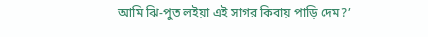আমি ঝি-পুত লইয়া এই সাগর কিবায় পাড়ি দেম?’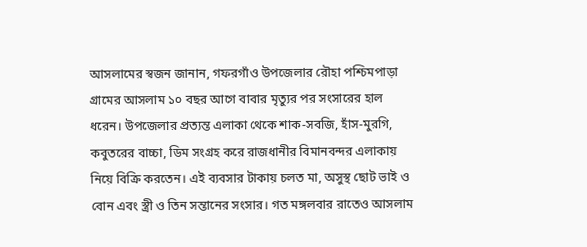আসলামের স্বজন জানান, গফরগাঁও উপজেলার রৌহা পশ্চিমপাড়া গ্রামের আসলাম ১০ বছর আগে বাবার মৃত্যুর পর সংসারের হাল ধরেন। উপজেলার প্রত্যন্ত এলাকা থেকে শাক-সবজি, হাঁস-মুরগি, কবুতরের বাচ্চা, ডিম সংগ্রহ করে রাজধানীর বিমানবন্দর এলাকায় নিয়ে বিক্রি করতেন। এই ব্যবসার টাকায় চলত মা, অসুস্থ ছোট ভাই ও বোন এবং স্ত্রী ও তিন সন্তানের সংসার। গত মঙ্গলবার রাতেও আসলাম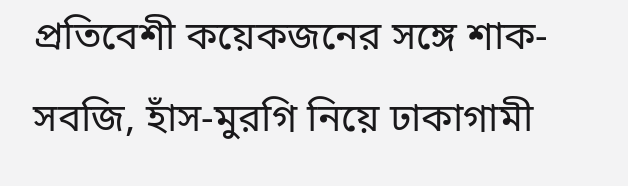প্রতিবেশী কয়েকজনের সঙ্গে শাক-সবজি, হাঁস-মুরগি নিয়ে ঢাকাগামী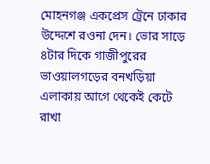মোহনগঞ্জ একপ্রেস ট্রেনে ঢাকার উদ্দেশে রওনা দেন। ভোর সাড়ে ৪টার দিকে গাজীপুরের ভাওয়ালগড়ের বনখড়িয়া এলাকায় আগে থেকেই কেটে রাখা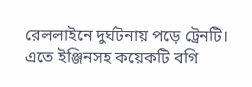রেললাইনে দুর্ঘটনায় পড়ে ট্রেনটি। এতে ইঞ্জিনসহ কয়েকটি বগি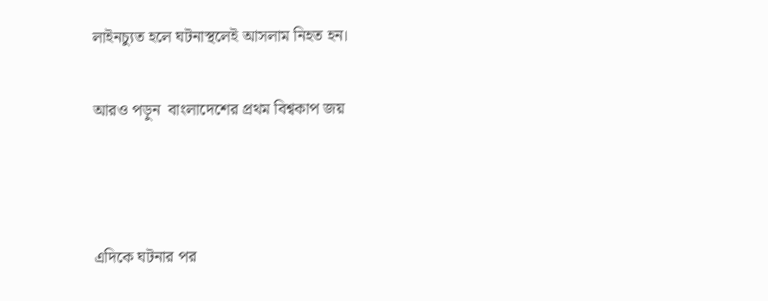লাইনচ্যুত হলে ঘটনাস্থলেই আসলাম নিহত হন।

আরও পড়ুন  বাংলাদেশের প্রথম বিশ্বকাপ জয়



এদিকে ঘটনার পর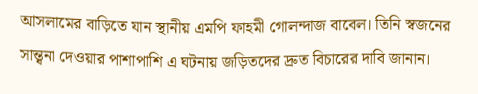আসলামের বাড়িতে যান স্থানীয় এমপি ফাহমী গোলন্দাজ বাবেল। তিনি স্বজনের সান্ত্বনা দেওয়ার পাশাপাশি এ ঘটনায় জড়িতদের দ্রুত বিচারের দাবি জানান।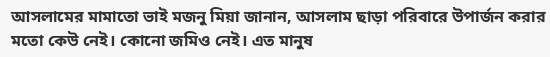আসলামের মামাতো ভাই মজনু মিয়া জানান, আসলাম ছাড়া পরিবারে উপার্জন করার মতো কেউ নেই। কোনো জমিও নেই। এত মানুষ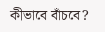কীভাবে বাঁচবে?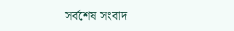সর্বশেষ সংবাদ